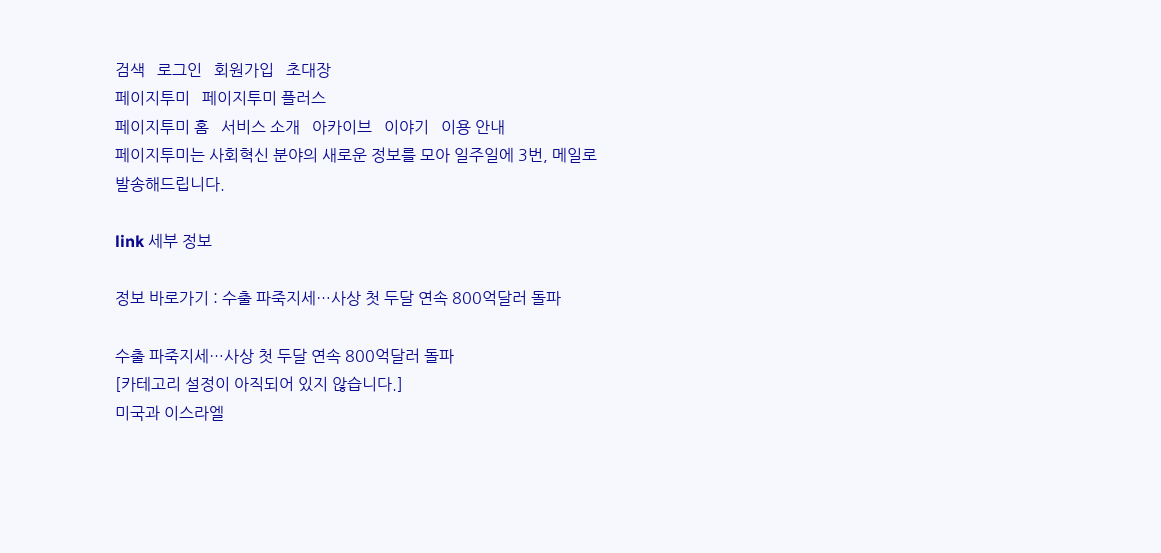검색   로그인   회원가입   초대장
페이지투미   페이지투미 플러스
페이지투미 홈   서비스 소개   아카이브   이야기   이용 안내
페이지투미는 사회혁신 분야의 새로운 정보를 모아 일주일에 3번, 메일로 발송해드립니다.

link 세부 정보

정보 바로가기 : 수출 파죽지세…사상 첫 두달 연속 800억달러 돌파

수출 파죽지세…사상 첫 두달 연속 800억달러 돌파
[카테고리 설정이 아직되어 있지 않습니다.]
미국과 이스라엘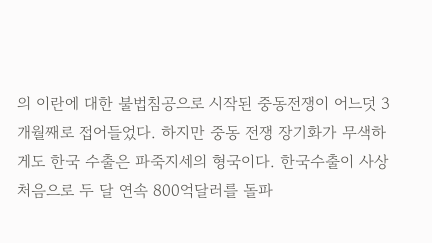의 이란에 대한 불법침공으로 시작된 중동전쟁이 어느덧 3개월째로 접어들었다. 하지만 중동 전쟁 장기화가 무색하게도 한국 수출은 파죽지세의 형국이다. 한국수출이 사상 처음으로 두 달 연속 800억달러를 돌파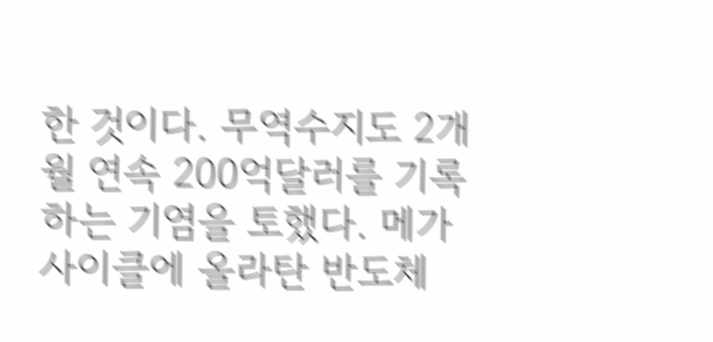한 것이다. 무역수지도 2개월 연속 200억달러를 기록하는 기염을 토했다. 메가 사이클에 올라탄 반도체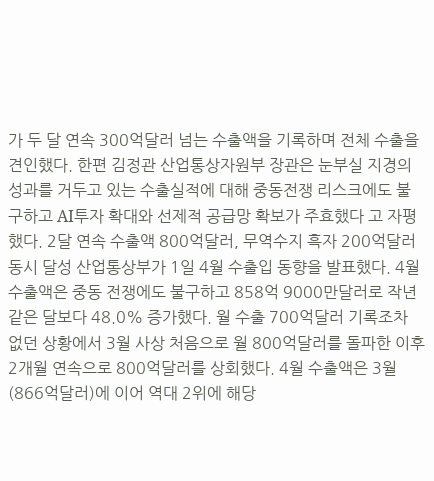가 두 달 연속 300억달러 넘는 수출액을 기록하며 전체 수출을 견인했다. 한편 김정관 산업통상자원부 장관은 눈부실 지경의 성과를 거두고 있는 수출실적에 대해 중동전쟁 리스크에도 불구하고 AI투자 확대와 선제적 공급망 확보가 주효했다 고 자평했다. 2달 연속 수출액 800억달러, 무역수지 흑자 200억달러 동시 달성 산업통상부가 1일 4월 수출입 동향을 발표했다. 4월 수출액은 중동 전쟁에도 불구하고 858억 9000만달러로 작년 같은 달보다 48.0% 증가했다. 월 수출 700억달러 기록조차 없던 상황에서 3월 사상 처음으로 월 800억달러를 돌파한 이후 2개월 연속으로 800억달러를 상회했다. 4월 수출액은 3월(866억달러)에 이어 역대 2위에 해당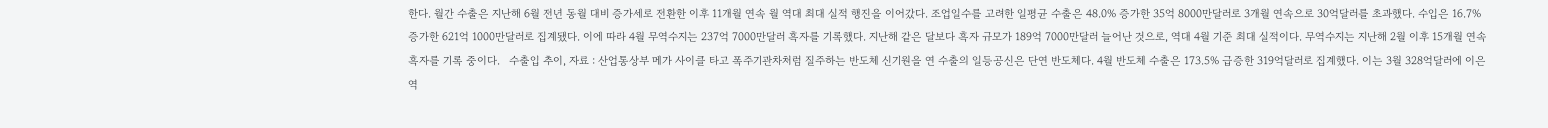한다. 월간 수출은 지난해 6월 전년 동월 대비 증가세로 전환한 이후 11개월 연속 월 역대 최대 실적 행진을 이어갔다. 조업일수를 고려한 일평균 수출은 48.0% 증가한 35억 8000만달러로 3개월 연속으로 30억달러를 초과했다. 수입은 16.7% 증가한 621억 1000만달러로 집계됐다. 이에 따라 4월 무역수지는 237억 7000만달러 흑자를 기록했다. 지난해 같은 달보다 흑자 규모가 189억 7000만달러 늘어난 것으로, 역대 4월 기준 최대 실적이다. 무역수지는 지난해 2월 이후 15개월 연속 흑자를 기록 중이다.   수출입 추이, 자료 : 산업통상부 메가 사이클 타고 폭주기관차처럼 질주하는 반도체 신기원을 연 수출의 일등공신은 단연 반도체다. 4월 반도체 수출은 173.5% 급증한 319억달러로 집계했다. 이는 3월 328억달러에 이은 역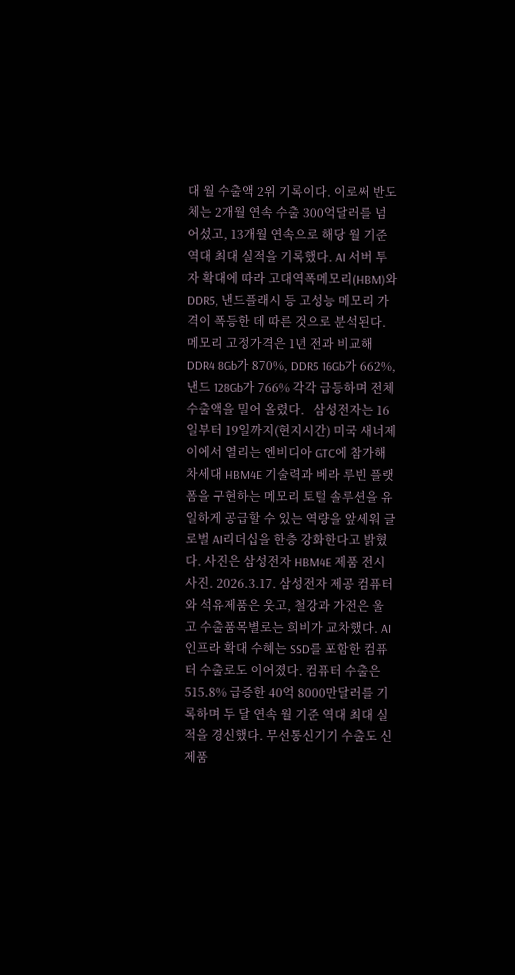대 월 수출액 2위 기록이다. 이로써 반도체는 2개월 연속 수출 300억달러를 넘어섰고, 13개월 연속으로 해당 월 기준 역대 최대 실적을 기록했다. AI 서버 투자 확대에 따라 고대역폭메모리(HBM)와 DDR5, 낸드플래시 등 고성능 메모리 가격이 폭등한 데 따른 것으로 분석된다. 메모리 고정가격은 1년 전과 비교해 DDR4 8Gb가 870%, DDR5 16Gb가 662%, 낸드 128Gb가 766% 각각 급등하며 전체 수출액을 밀어 올렸다.   삼성전자는 16일부터 19일까지(현지시간) 미국 새너제이에서 열리는 엔비디아 GTC에 참가해 차세대 HBM4E 기술력과 베라 루빈 플랫폼을 구현하는 메모리 토털 솔루션을 유일하게 공급할 수 있는 역량을 앞세워 글로벌 AI리더십을 한층 강화한다고 밝혔다. 사진은 삼성전자 HBM4E 제품 전시 사진. 2026.3.17. 삼성전자 제공 컴퓨터와 석유제품은 웃고, 철강과 가전은 울고 수출품목별로는 희비가 교차했다. AI 인프라 확대 수혜는 SSD를 포함한 컴퓨터 수출로도 이어졌다. 컴퓨터 수출은 515.8% 급증한 40억 8000만달러를 기록하며 두 달 연속 월 기준 역대 최대 실적을 경신했다. 무선통신기기 수출도 신제품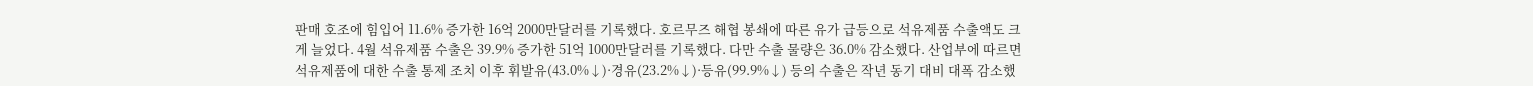판매 호조에 힘입어 11.6% 증가한 16억 2000만달러를 기록했다. 호르무즈 해협 봉쇄에 따른 유가 급등으로 석유제품 수출액도 크게 늘었다. 4월 석유제품 수출은 39.9% 증가한 51억 1000만달러를 기록했다. 다만 수출 물량은 36.0% 감소했다. 산업부에 따르면 석유제품에 대한 수출 통제 조치 이후 휘발유(43.0%↓)·경유(23.2%↓)·등유(99.9%↓) 등의 수출은 작년 동기 대비 대폭 감소했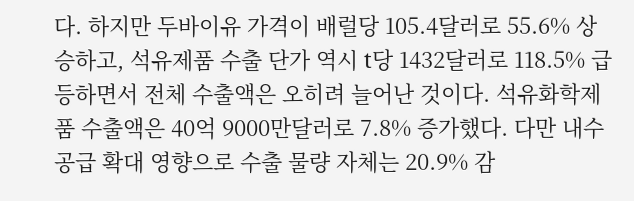다. 하지만 두바이유 가격이 배럴당 105.4달러로 55.6% 상승하고, 석유제품 수출 단가 역시 t당 1432달러로 118.5% 급등하면서 전체 수출액은 오히려 늘어난 것이다. 석유화학제품 수출액은 40억 9000만달러로 7.8% 증가했다. 다만 내수 공급 확대 영향으로 수출 물량 자체는 20.9% 감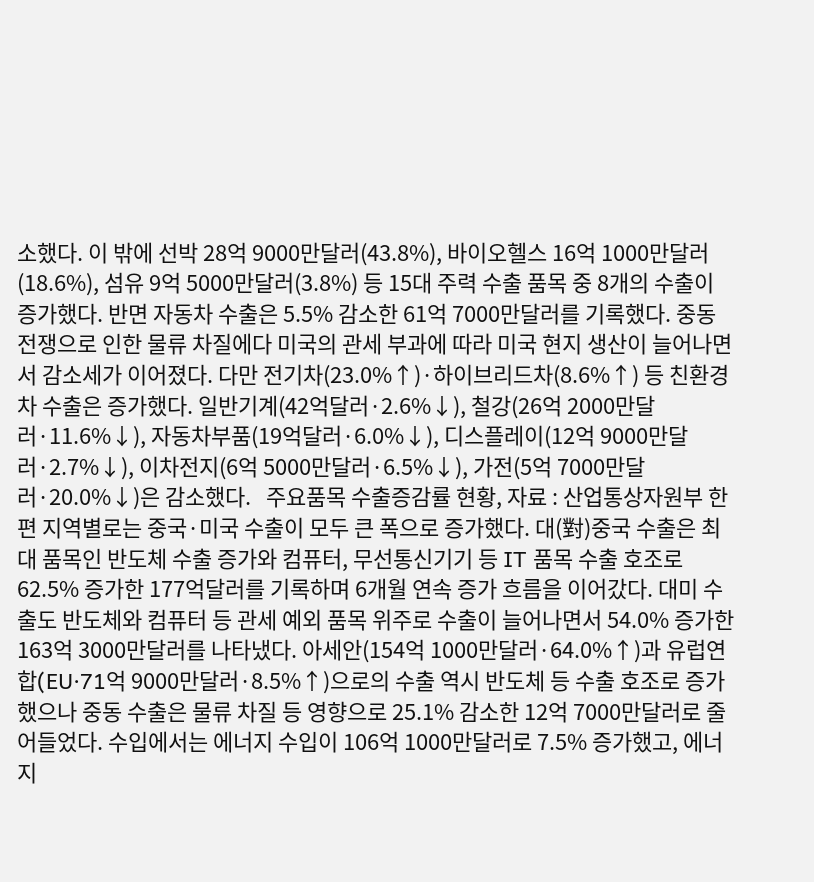소했다. 이 밖에 선박 28억 9000만달러(43.8%), 바이오헬스 16억 1000만달러(18.6%), 섬유 9억 5000만달러(3.8%) 등 15대 주력 수출 품목 중 8개의 수출이 증가했다. 반면 자동차 수출은 5.5% 감소한 61억 7000만달러를 기록했다. 중동 전쟁으로 인한 물류 차질에다 미국의 관세 부과에 따라 미국 현지 생산이 늘어나면서 감소세가 이어졌다. 다만 전기차(23.0%↑)·하이브리드차(8.6%↑) 등 친환경차 수출은 증가했다. 일반기계(42억달러·2.6%↓), 철강(26억 2000만달러·11.6%↓), 자동차부품(19억달러·6.0%↓), 디스플레이(12억 9000만달러·2.7%↓), 이차전지(6억 5000만달러·6.5%↓), 가전(5억 7000만달러·20.0%↓)은 감소했다.   주요품목 수출증감률 현황, 자료 : 산업통상자원부 한편 지역별로는 중국·미국 수출이 모두 큰 폭으로 증가했다. 대(對)중국 수출은 최대 품목인 반도체 수출 증가와 컴퓨터, 무선통신기기 등 IT 품목 수출 호조로 62.5% 증가한 177억달러를 기록하며 6개월 연속 증가 흐름을 이어갔다. 대미 수출도 반도체와 컴퓨터 등 관세 예외 품목 위주로 수출이 늘어나면서 54.0% 증가한 163억 3000만달러를 나타냈다. 아세안(154억 1000만달러·64.0%↑)과 유럽연합(EU·71억 9000만달러·8.5%↑)으로의 수출 역시 반도체 등 수출 호조로 증가했으나 중동 수출은 물류 차질 등 영향으로 25.1% 감소한 12억 7000만달러로 줄어들었다. 수입에서는 에너지 수입이 106억 1000만달러로 7.5% 증가했고, 에너지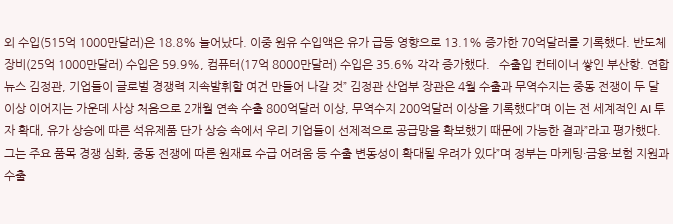외 수입(515억 1000만달러)은 18.8% 늘어났다. 이중 원유 수입액은 유가 급등 영향으로 13.1% 증가한 70억달러를 기록했다. 반도체 장비(25억 1000만달러) 수입은 59.9%, 컴퓨터(17억 8000만달러) 수입은 35.6% 각각 증가했다.   수출입 컨테이너 쌓인 부산항. 연합뉴스 김정관, 기업들이 글로벌 경쟁력 지속발휘할 여건 만들어 나갈 것” 김정관 산업부 장관은 4월 수출과 무역수지는 중동 전쟁이 두 달 이상 이어지는 가운데 사상 처음으로 2개월 연속 수출 800억달러 이상, 무역수지 200억달러 이상을 기록했다”며 이는 전 세계적인 AI 투자 확대, 유가 상승에 따른 석유제품 단가 상승 속에서 우리 기업들이 선제적으로 공급망을 확보했기 때문에 가능한 결과”라고 평가했다. 그는 주요 품목 경쟁 심화, 중동 전쟁에 따른 원재료 수급 어려움 등 수출 변동성이 확대될 우려가 있다”며 정부는 마케팅·금융·보험 지원과 수출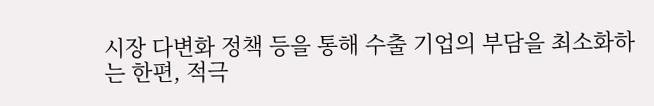시장 다변화 정책 등을 통해 수출 기업의 부담을 최소화하는 한편, 적극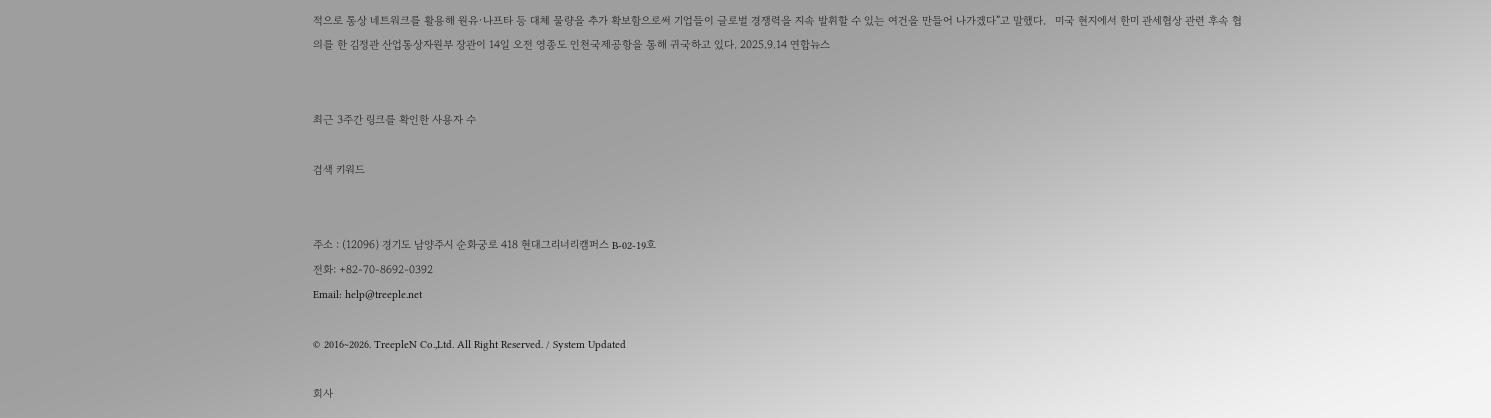적으로 통상 네트워크를 활용해 원유·나프타 등 대체 물량을 추가 확보함으로써 기업들이 글로벌 경쟁력을 지속 발휘할 수 있는 여건을 만들어 나가겠다”고 말했다.   미국 현지에서 한미 관세협상 관련 후속 협의를 한 김정관 산업통상자원부 장관이 14일 오전 영종도 인천국제공항을 통해 귀국하고 있다. 2025.9.14 연합뉴스


최근 3주간 링크를 확인한 사용자 수

검색 키워드


주소 : (12096) 경기도 남양주시 순화궁로 418 현대그리너리캠퍼스 B-02-19호
전화: +82-70-8692-0392
Email: help@treeple.net

© 2016~2026. TreepleN Co.,Ltd. All Right Reserved. / System Updated

회사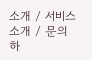소개 / 서비스소개 / 문의하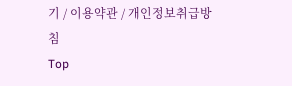기 / 이용약관 / 개인정보취급방침
Top